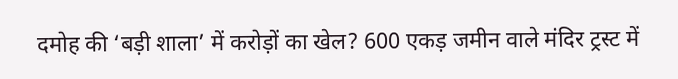दमोह की ‘बड़ी शाला’ में करोड़ों का खेल? 600 एकड़ जमीन वाले मंदिर ट्रस्ट में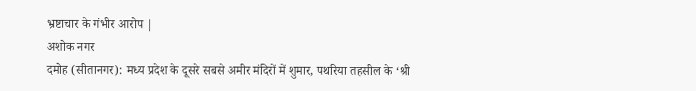भ्रष्टाचार के गंभीर आरोप |
अशोक नगर
दमोह (सीतानगर): मध्य प्रदेश के दूसरे सबसे अमीर मंदिरों में शुमार, पथरिया तहसील के ‘श्री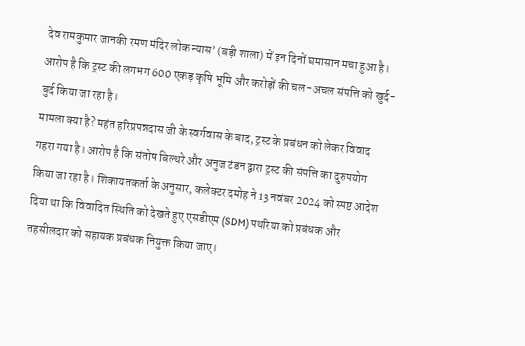देव रामकुमार जानकी रमण मंदिर लोक न्यास’ (बड़ी शाला) में इन दिनों घमासान मचा हुआ है। आरोप है कि ट्रस्ट की लगभग 600 एकड़ कृषि भूमि और करोड़ों की चल-अचल संपत्ति को खुर्द-बुर्द किया जा रहा है।
मामला क्या है? महंत हरिप्रपन्नदास जी के स्वर्गवास के बाद, ट्रस्ट के प्रबंधन को लेकर विवाद गहरा गया है। आरोप है कि संतोष बिल्थरे और अनुज टंडन द्वारा ट्रस्ट की संपत्ति का दुरुपयोग किया जा रहा है। शिकायतकर्ता के अनुसार, कलेक्टर दमोह ने 13 नवंबर 2024 को स्पष्ट आदेश दिया था कि विवादित स्थिति को देखते हुए एसडीएम (SDM) पथरिया को प्रबंधक और तहसीलदार को सहायक प्रबंधक नियुक्त किया जाए।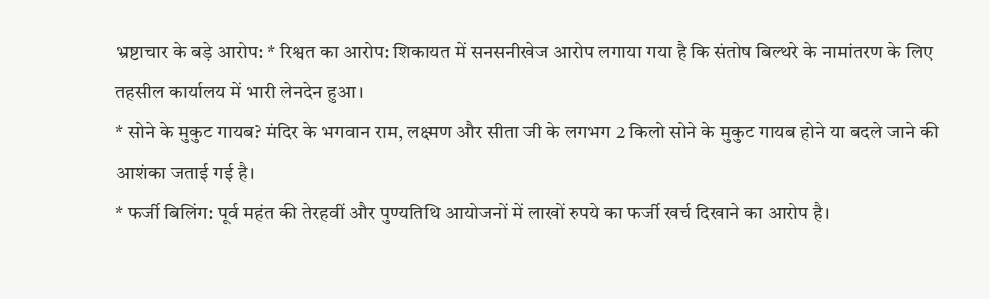भ्रष्टाचार के बड़े आरोप: * रिश्वत का आरोप: शिकायत में सनसनीखेज आरोप लगाया गया है कि संतोष बिल्थरे के नामांतरण के लिए तहसील कार्यालय में भारी लेनदेन हुआ।
* सोने के मुकुट गायब? मंदिर के भगवान राम, लक्ष्मण और सीता जी के लगभग 2 किलो सोने के मुकुट गायब होने या बदले जाने की आशंका जताई गई है।
* फर्जी बिलिंग: पूर्व महंत की तेरहवीं और पुण्यतिथि आयोजनों में लाखों रुपये का फर्जी खर्च दिखाने का आरोप है।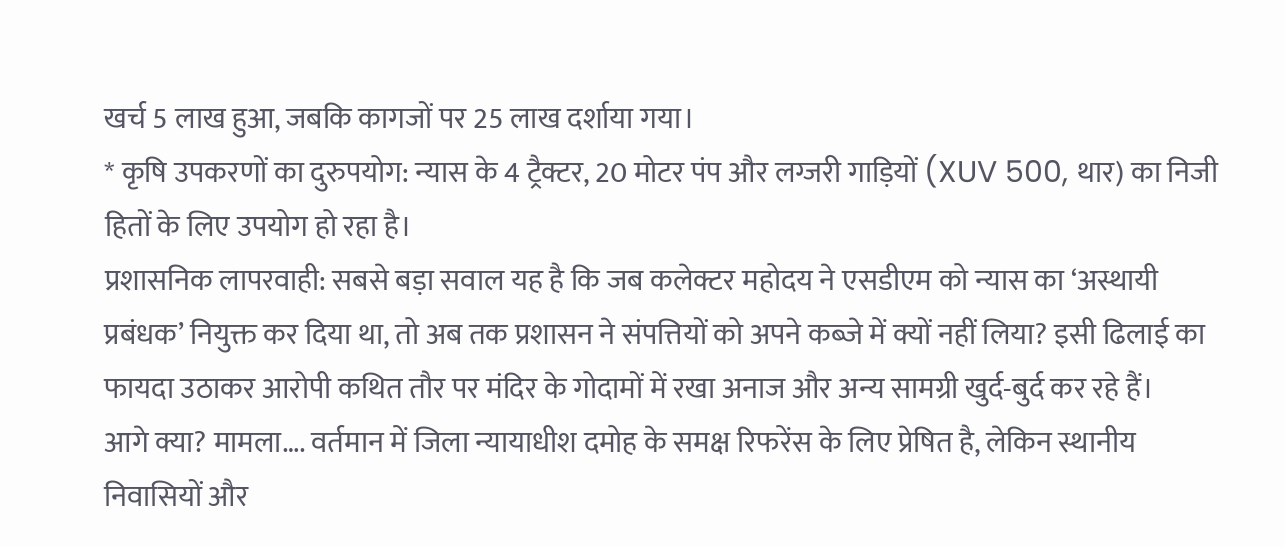खर्च 5 लाख हुआ, जबकि कागजों पर 25 लाख दर्शाया गया।
* कृषि उपकरणों का दुरुपयोग: न्यास के 4 ट्रैक्टर, 20 मोटर पंप और लग्जरी गाड़ियों (XUV 500, थार) का निजी हितों के लिए उपयोग हो रहा है।
प्रशासनिक लापरवाही: सबसे बड़ा सवाल यह है कि जब कलेक्टर महोदय ने एसडीएम को न्यास का ‘अस्थायी प्रबंधक’ नियुक्त कर दिया था, तो अब तक प्रशासन ने संपत्तियों को अपने कब्जे में क्यों नहीं लिया? इसी ढिलाई का फायदा उठाकर आरोपी कथित तौर पर मंदिर के गोदामों में रखा अनाज और अन्य सामग्री खुर्द-बुर्द कर रहे हैं।
आगे क्या? मामला…. वर्तमान में जिला न्यायाधीश दमोह के समक्ष रिफरेंस के लिए प्रेषित है, लेकिन स्थानीय निवासियों और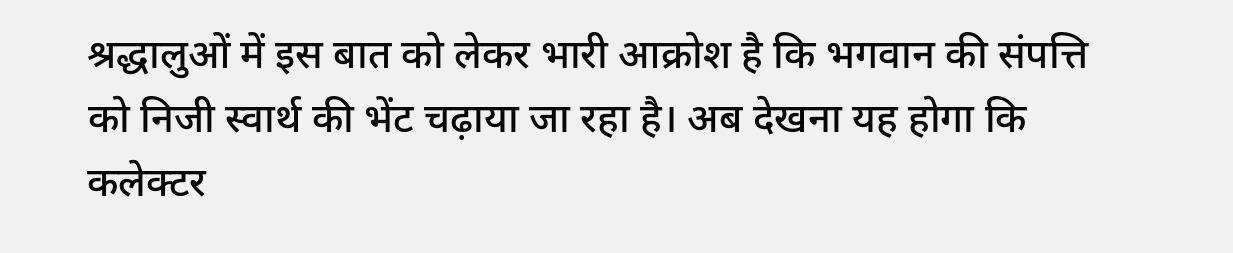श्रद्धालुओं में इस बात को लेकर भारी आक्रोश है कि भगवान की संपत्ति को निजी स्वार्थ की भेंट चढ़ाया जा रहा है। अब देखना यह होगा कि कलेक्टर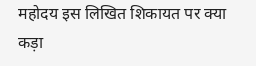महोदय इस लिखित शिकायत पर क्या कड़ा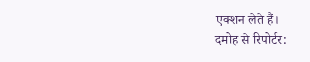एक्शन लेते हैं।
दमोह से रिपोर्टर: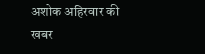अशोक अहिरवार की खबर